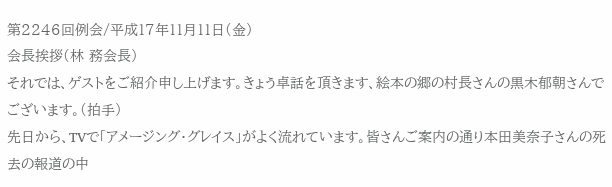第2246回例会/平成17年11月11日(金)
会長挨拶(林 務会長)
それでは、ゲストをご紹介申し上げます。きょう卓話を頂きます、絵本の郷の村長さんの黒木郁朝さんでございます。(拍手)
先日から、TVで「アメージング・グレイス」がよく流れています。皆さんご案内の通り本田美奈子さんの死去の報道の中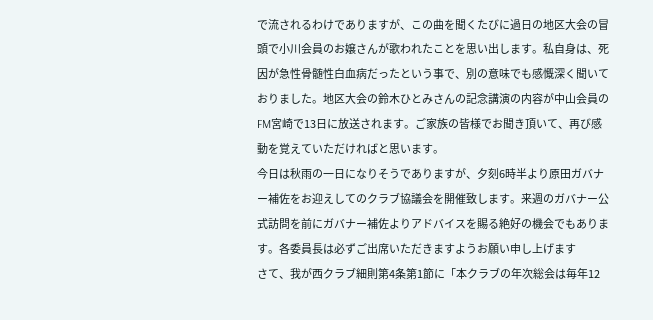で流されるわけでありますが、この曲を聞くたびに過日の地区大会の冒頭で小川会員のお嬢さんが歌われたことを思い出します。私自身は、死因が急性骨髄性白血病だったという事で、別の意味でも感慨深く聞いておりました。地区大会の鈴木ひとみさんの記念講演の内容が中山会員のFM宮崎で13日に放送されます。ご家族の皆様でお聞き頂いて、再び感動を覚えていただければと思います。
今日は秋雨の一日になりそうでありますが、夕刻6時半より原田ガバナー補佐をお迎えしてのクラブ協議会を開催致します。来週のガバナー公式訪問を前にガバナー補佐よりアドバイスを賜る絶好の機会でもあります。各委員長は必ずご出席いただきますようお願い申し上げます
さて、我が西クラブ細則第4条第1節に「本クラブの年次総会は毎年12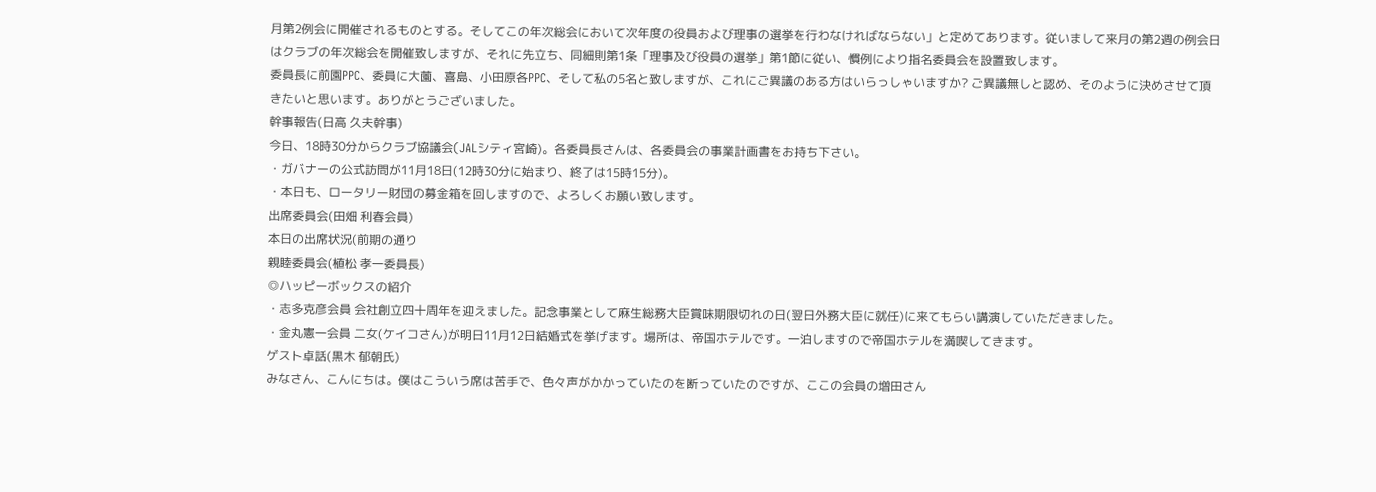月第2例会に開催されるものとする。そしてこの年次総会において次年度の役員および理事の選挙を行わなければならない」と定めてあります。従いまして来月の第2週の例会日はクラブの年次総会を開催致しますが、それに先立ち、同細則第1条「理事及び役員の選挙」第1節に従い、慣例により指名委員会を設置致します。
委員長に前園PPC、委員に大薗、喜島、小田原各PPC、そして私の5名と致しますが、これにご異議のある方はいらっしゃいますか? ご異議無しと認め、そのように決めさせて頂きたいと思います。ありがとうございました。
幹事報告(日高 久夫幹事)
今日、18時30分からクラブ協議会(JALシティ宮崎)。各委員長さんは、各委員会の事業計画書をお持ち下さい。
・ガバナーの公式訪問が11月18日(12時30分に始まり、終了は15時15分)。
・本日も、ロータリー財団の募金箱を回しますので、よろしくお願い致します。
出席委員会(田畑 利春会員)
本日の出席状況(前期の通り
親睦委員会(植松 孝一委員長)
◎ハッピーボックスの紹介
・志多克彦会員 会社創立四十周年を迎えました。記念事業として麻生総務大臣賞味期限切れの日(翌日外務大臣に就任)に来てもらい講演していただきました。
・金丸憲一会員 二女(ケイコさん)が明日11月12日結婚式を挙げます。場所は、帝国ホテルです。一泊しますので帝国ホテルを満喫してきます。
ゲスト卓話(黒木 郁朝氏)
みなさん、こんにちは。僕はこういう席は苦手で、色々声がかかっていたのを断っていたのですが、ここの会員の増田さん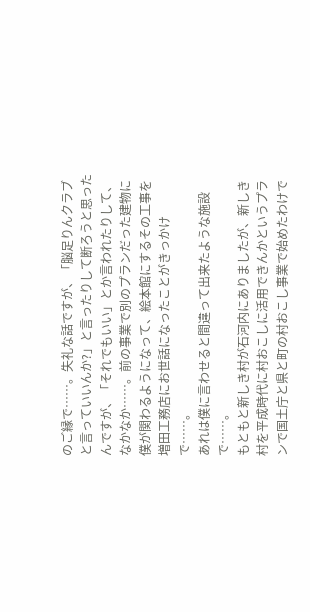のご縁で……。失礼な話ですが、「脳足りんクラブと言っていいんか?」と言ったりして断ろうと思ったんですが、「それでもいい」とか言われたりして、なかなか……。前の事業で別のプランだった建物に僕が関わるようになって、絵本館にするその工事を増田工務店にお世話になったことがきっかけで……。
あれは僕に言わせると間違って出来たような施設で……。
もともと新しき村が石河内にありましたが、新しき村を平成時代に村おこしに活用できんかというプランで国土庁と県と町の村おこし事業で始めたわけで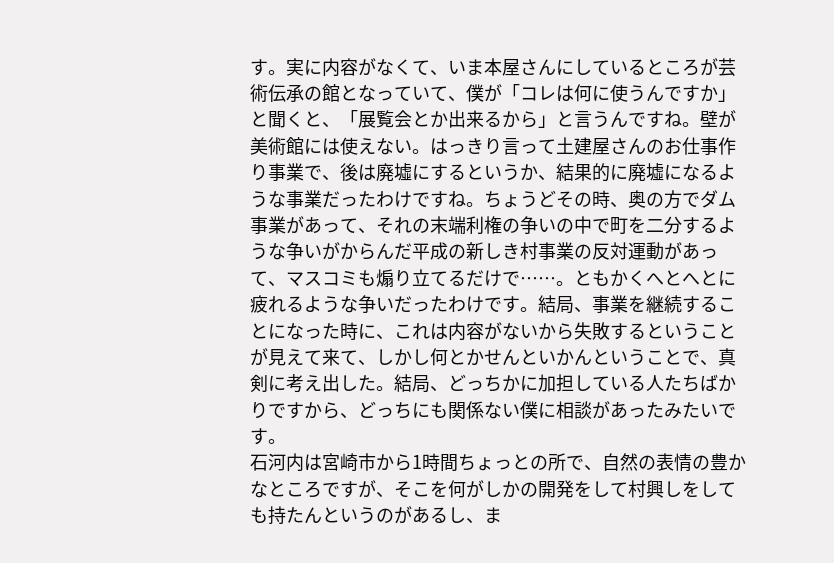す。実に内容がなくて、いま本屋さんにしているところが芸術伝承の館となっていて、僕が「コレは何に使うんですか」と聞くと、「展覧会とか出来るから」と言うんですね。壁が美術館には使えない。はっきり言って土建屋さんのお仕事作り事業で、後は廃墟にするというか、結果的に廃墟になるような事業だったわけですね。ちょうどその時、奥の方でダム事業があって、それの末端利権の争いの中で町を二分するような争いがからんだ平成の新しき村事業の反対運動があって、マスコミも煽り立てるだけで……。ともかくへとへとに疲れるような争いだったわけです。結局、事業を継続することになった時に、これは内容がないから失敗するということが見えて来て、しかし何とかせんといかんということで、真剣に考え出した。結局、どっちかに加担している人たちばかりですから、どっちにも関係ない僕に相談があったみたいです。
石河内は宮崎市から1時間ちょっとの所で、自然の表情の豊かなところですが、そこを何がしかの開発をして村興しをしても持たんというのがあるし、ま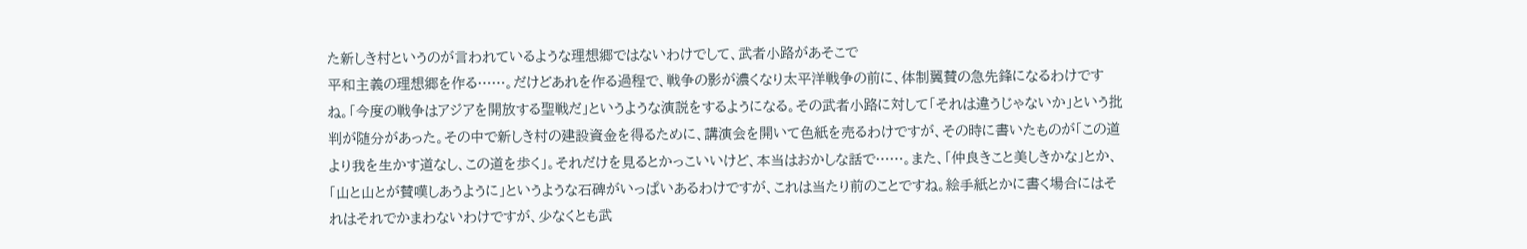た新しき村というのが言われているような理想郷ではないわけでして、武者小路があそこで
平和主義の理想郷を作る……。だけどあれを作る過程で、戦争の影が濃くなり太平洋戦争の前に、体制翼賛の急先鋒になるわけですね。「今度の戦争はアジアを開放する聖戦だ」というような演説をするようになる。その武者小路に対して「それは違うじゃないか」という批判が随分があった。その中で新しき村の建設資金を得るために、講演会を開いて色紙を売るわけですが、その時に書いたものが「この道より我を生かす道なし、この道を歩く」。それだけを見るとかっこいいけど、本当はおかしな話で……。また、「仲良きこと美しきかな」とか、「山と山とが賛嘆しあうように」というような石碑がいっぱいあるわけですが、これは当たり前のことですね。絵手紙とかに書く場合にはそれはそれでかまわないわけですが、少なくとも武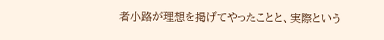者小路が理想を掲げてやったことと、実際という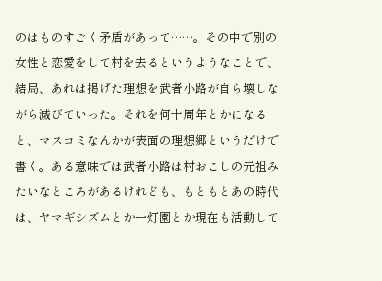のはものすごく矛盾があって……。その中で別の女性と恋愛をして村を去るというようなことで、結局、あれは掲げた理想を武者小路が自ら壊しながら滅びていった。それを何十周年とかになると、マスコミなんかが表面の理想郷というだけで書く。ある意味では武者小路は村おこしの元祖みたいなところがあるけれども、もともとあの時代は、ヤマギシズムとか一灯園とか現在も活動して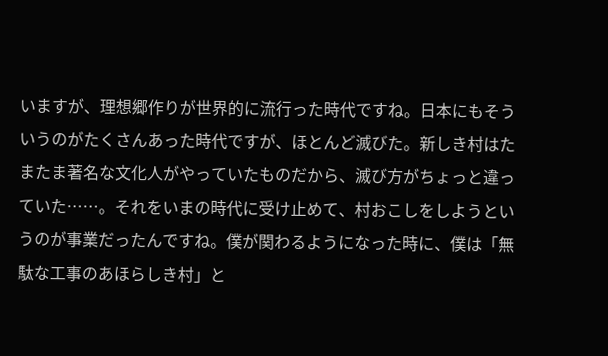いますが、理想郷作りが世界的に流行った時代ですね。日本にもそういうのがたくさんあった時代ですが、ほとんど滅びた。新しき村はたまたま著名な文化人がやっていたものだから、滅び方がちょっと違っていた……。それをいまの時代に受け止めて、村おこしをしようというのが事業だったんですね。僕が関わるようになった時に、僕は「無駄な工事のあほらしき村」と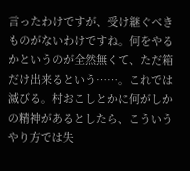言ったわけですが、受け継ぐべきものがないわけですね。何をやるかというのが全然無くて、ただ箱だけ出来るという……。これでは滅びる。村おこしとかに何がしかの精神があるとしたら、こういうやり方では失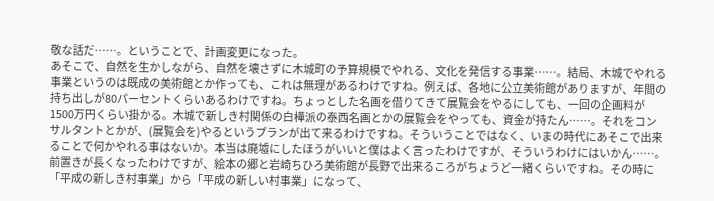敬な話だ……。ということで、計画変更になった。
あそこで、自然を生かしながら、自然を壊さずに木城町の予算規模でやれる、文化を発信する事業……。結局、木城でやれる事業というのは既成の美術館とか作っても、これは無理があるわけですね。例えば、各地に公立美術館がありますが、年間の持ち出しが80パーセントくらいあるわけですね。ちょっとした名画を借りてきて展覧会をやるにしても、一回の企画料が1500万円くらい掛かる。木城で新しき村関係の白樺派の泰西名画とかの展覧会をやっても、資金が持たん……。それをコンサルタントとかが、(展覧会を)やるというプランが出て来るわけですね。そういうことではなく、いまの時代にあそこで出来ることで何かやれる事はないか。本当は廃墟にしたほうがいいと僕はよく言ったわけですが、そういうわけにはいかん……。 前置きが長くなったわけですが、絵本の郷と岩崎ちひろ美術館が長野で出来るころがちょうど一緒くらいですね。その時に「平成の新しき村事業」から「平成の新しい村事業」になって、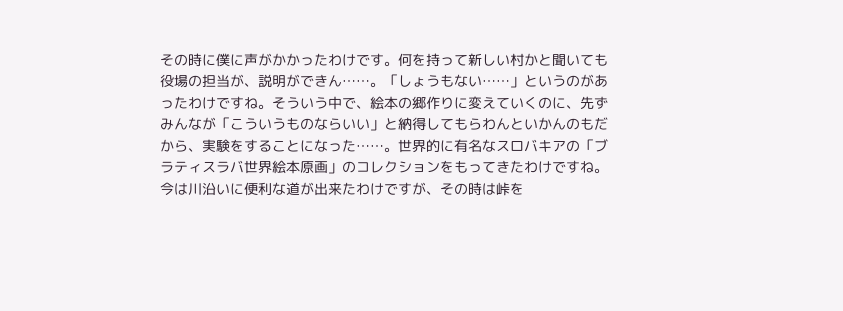その時に僕に声がかかったわけです。何を持って新しい村かと聞いても役場の担当が、説明ができん……。「しょうもない……」というのがあったわけですね。そういう中で、絵本の郷作りに変えていくのに、先ずみんなが「こういうものならいい」と納得してもらわんといかんのもだから、実験をすることになった……。世界的に有名なスロバキアの「ブラティスラバ世界絵本原画」のコレクションをもってきたわけですね。今は川沿いに便利な道が出来たわけですが、その時は峠を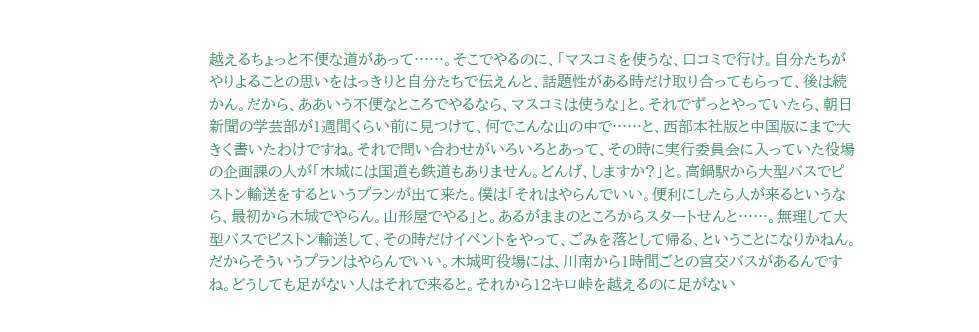越えるちょっと不便な道があって……。そこでやるのに、「マスコミを使うな、口コミで行け。自分たちがやりよることの思いをはっきりと自分たちで伝えんと、話題性がある時だけ取り合ってもらって、後は続かん。だから、ああいう不便なところでやるなら、マスコミは使うな」と。それでずっとやっていたら、朝日新聞の学芸部が1週間くらい前に見つけて、何でこんな山の中で……と、西部本社版と中国版にまで大きく書いたわけですね。それで問い合わせがいろいろとあって、その時に実行委員会に入っていた役場の企画課の人が「木城には国道も鉄道もありません。どんげ、しますか?」と。高鍋駅から大型バスでピストン輸送をするというプランが出て来た。僕は「それはやらんでいい。便利にしたら人が来るというなら、最初から木城でやらん。山形屋でやる」と。あるがままのところからスタートせんと……。無理して大型バスでピストン輸送して、その時だけイベントをやって、ごみを落として帰る、ということになりかねん。だからそういうプランはやらんでいい。木城町役場には、川南から1時間ごとの宮交バスがあるんですね。どうしても足がない人はそれで来ると。それから12キロ峠を越えるのに足がない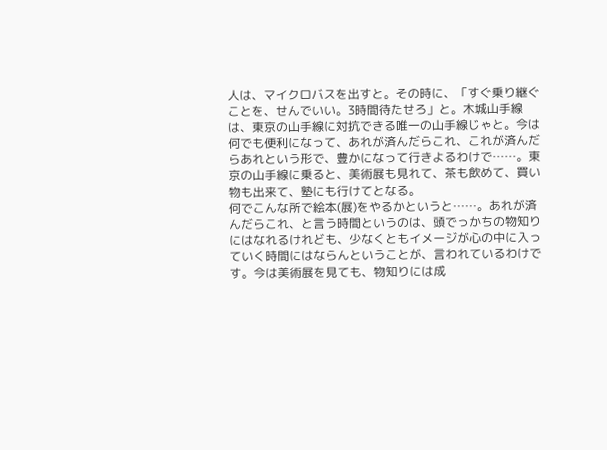人は、マイクロバスを出すと。その時に、「すぐ乗り継ぐことを、せんでいい。3時間待たせろ」と。木城山手線は、東京の山手線に対抗できる唯一の山手線じゃと。今は何でも便利になって、あれが済んだらこれ、これが済んだらあれという形で、豊かになって行きよるわけで……。東京の山手線に乗ると、美術展も見れて、茶も飲めて、買い物も出来て、塾にも行けてとなる。
何でこんな所で絵本(展)をやるかというと……。あれが済んだらこれ、と言う時間というのは、頭でっかちの物知りにはなれるけれども、少なくともイメージが心の中に入っていく時間にはならんということが、言われているわけです。今は美術展を見ても、物知りには成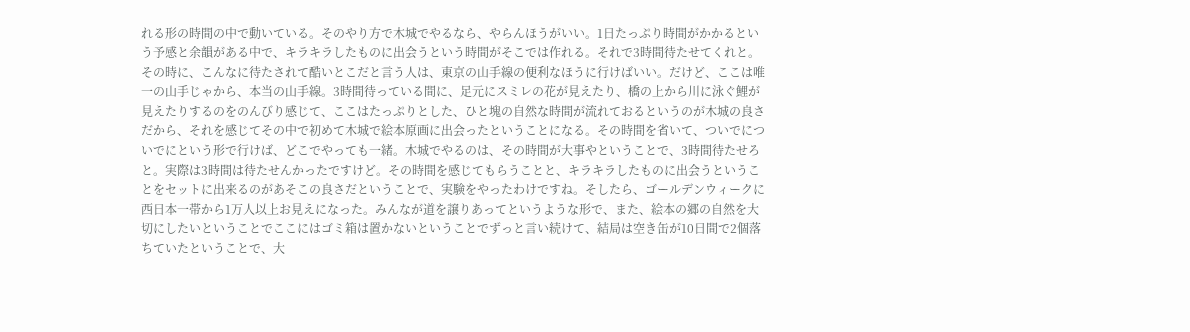れる形の時間の中で動いている。そのやり方で木城でやるなら、やらんほうがいい。1日たっぷり時間がかかるという予感と余韻がある中で、キラキラしたものに出会うという時間がそこでは作れる。それで3時間待たせてくれと。その時に、こんなに待たされて酷いとこだと言う人は、東京の山手線の便利なほうに行けばいい。だけど、ここは唯一の山手じゃから、本当の山手線。3時間待っている間に、足元にスミレの花が見えたり、橋の上から川に泳ぐ鯉が見えたりするのをのんびり感じて、ここはたっぷりとした、ひと塊の自然な時間が流れておるというのが木城の良さだから、それを感じてその中で初めて木城で絵本原画に出会ったということになる。その時間を省いて、ついでについでにという形で行けば、どこでやっても一緒。木城でやるのは、その時間が大事やということで、3時間待たせろと。実際は3時間は待たせんかったですけど。その時間を感じてもらうことと、キラキラしたものに出会うということをセットに出来るのがあそこの良さだということで、実験をやったわけですね。そしたら、ゴールデンウィークに西日本一帯から1万人以上お見えになった。みんなが道を譲りあってというような形で、また、絵本の郷の自然を大切にしたいということでここにはゴミ箱は置かないということでずっと言い続けて、結局は空き缶が10日間で2個落ちていたということで、大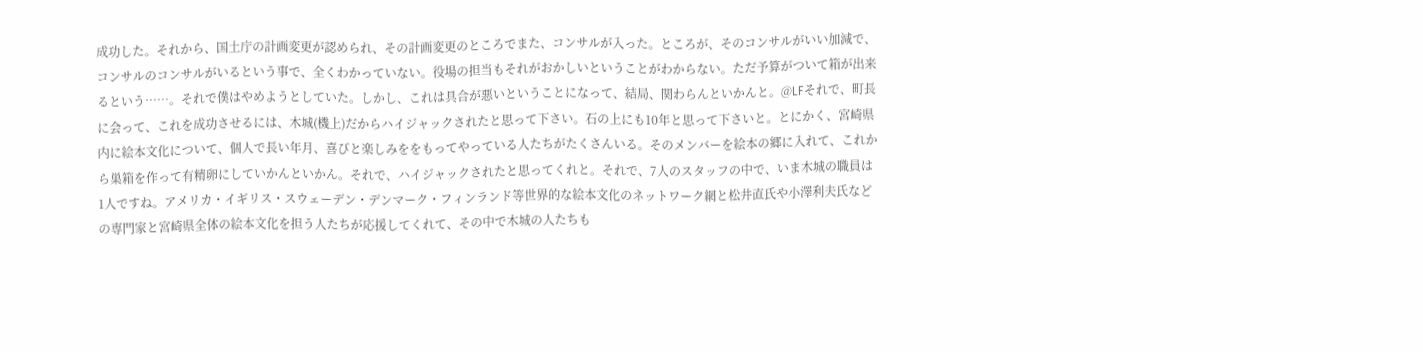成功した。それから、国土庁の計画変更が認められ、その計画変更のところでまた、コンサルが入った。ところが、そのコンサルがいい加減で、コンサルのコンサルがいるという事で、全くわかっていない。役場の担当もそれがおかしいということがわからない。ただ予算がついて箱が出来るという……。それで僕はやめようとしていた。しかし、これは具合が悪いということになって、結局、関わらんといかんと。@LFそれで、町長に会って、これを成功させるには、木城(機上)だからハイジャックされたと思って下さい。石の上にも10年と思って下さいと。とにかく、宮崎県内に絵本文化について、個人で長い年月、喜びと楽しみををもってやっている人たちがたくさんいる。そのメンバーを絵本の郷に入れて、これから巣箱を作って有精卵にしていかんといかん。それで、ハイジャックされたと思ってくれと。それで、7人のスタッフの中で、いま木城の職員は1人ですね。アメリカ・イギリス・スウェーデン・デンマーク・フィンランド等世界的な絵本文化のネットワーク網と松井直氏や小澤利夫氏などの専門家と宮崎県全体の絵本文化を担う人たちが応援してくれて、その中で木城の人たちも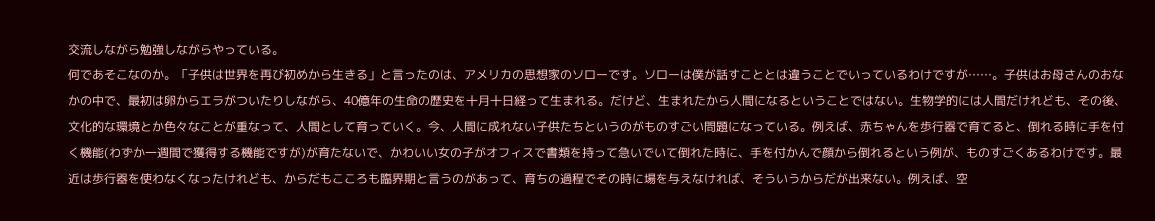交流しながら勉強しながらやっている。
何であそこなのか。「子供は世界を再び初めから生きる」と言ったのは、アメリカの思想家のソローです。ソローは僕が話すこととは違うことでいっているわけですが……。子供はお母さんのおなかの中で、最初は卵からエラがついたりしながら、40億年の生命の歴史を十月十日経って生まれる。だけど、生まれたから人間になるということではない。生物学的には人間だけれども、その後、文化的な環境とか色々なことが重なって、人間として育っていく。今、人間に成れない子供たちというのがものすごい問題になっている。例えば、赤ちゃんを歩行器で育てると、倒れる時に手を付く機能(わずか一週間で獲得する機能ですが)が育たないで、かわいい女の子がオフィスで書類を持って急いでいて倒れた時に、手を付かんで顔から倒れるという例が、ものすごくあるわけです。最近は歩行器を使わなくなったけれども、からだもこころも臨界期と言うのがあって、育ちの過程でその時に場を与えなければ、そういうからだが出来ない。例えば、空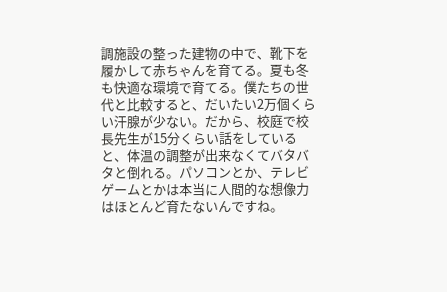調施設の整った建物の中で、靴下を履かして赤ちゃんを育てる。夏も冬も快適な環境で育てる。僕たちの世代と比較すると、だいたい2万個くらい汗腺が少ない。だから、校庭で校長先生が15分くらい話をしていると、体温の調整が出来なくてバタバタと倒れる。パソコンとか、テレビゲームとかは本当に人間的な想像力はほとんど育たないんですね。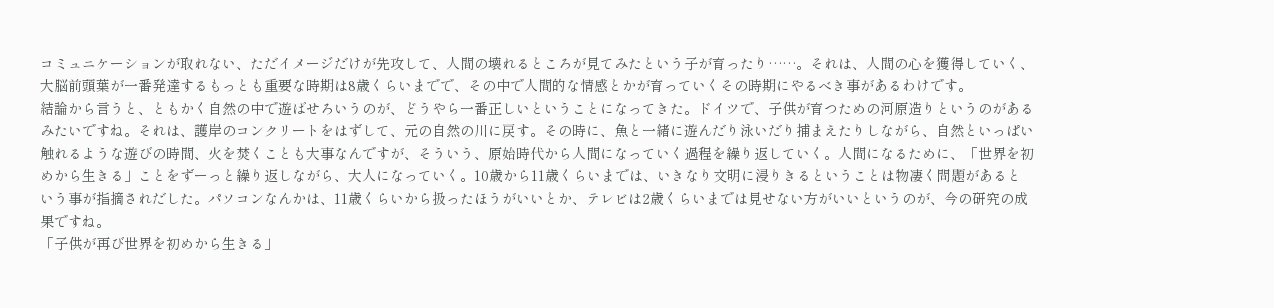コミュニケーションが取れない、ただイメージだけが先攻して、人間の壊れるところが見てみたという子が育ったり……。それは、人間の心を獲得していく、大脳前頭葉が一番発達するもっとも重要な時期は8歳くらいまでで、その中で人間的な情感とかが育っていくその時期にやるべき事があるわけです。
結論から言うと、ともかく自然の中で遊ばせろいうのが、どうやら一番正しいということになってきた。ドイツで、子供が育つための河原造りというのがあるみたいですね。それは、護岸のコンクリートをはずして、元の自然の川に戻す。その時に、魚と一緒に遊んだり泳いだり捕まえたりしながら、自然といっぱい触れるような遊びの時間、火を焚くことも大事なんですが、そういう、原始時代から人間になっていく過程を繰り返していく。人間になるために、「世界を初めから生きる」ことをずーっと繰り返しながら、大人になっていく。10歳から11歳くらいまでは、いきなり文明に浸りきるということは物凄く問題があるという事が指摘されだした。パソコンなんかは、11歳くらいから扱ったほうがいいとか、テレビは2歳くらいまでは見せない方がいいというのが、今の研究の成果ですね。
「子供が再び世界を初めから生きる」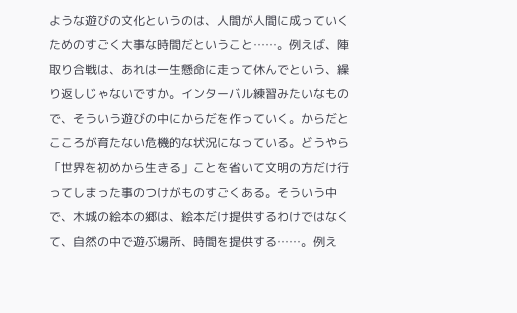ような遊びの文化というのは、人間が人間に成っていくためのすごく大事な時間だということ……。例えば、陣取り合戦は、あれは一生懸命に走って休んでという、繰り返しじゃないですか。インターバル練習みたいなもので、そういう遊びの中にからだを作っていく。からだとこころが育たない危機的な状況になっている。どうやら「世界を初めから生きる」ことを省いて文明の方だけ行ってしまった事のつけがものすごくある。そういう中で、木城の絵本の郷は、絵本だけ提供するわけではなくて、自然の中で遊ぶ場所、時間を提供する……。例え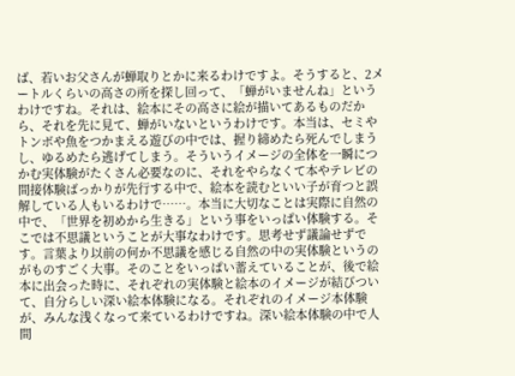ば、若いお父さんが蝉取りとかに来るわけですよ。そうすると、2メートルくらいの高さの所を探し回って、「蝉がいませんね」というわけですね。それは、絵本にその高さに絵が描いてあるものだから、それを先に見て、蝉がいないというわけです。本当は、セミやトンボや魚をつかまえる遊びの中では、握り締めたら死んでしまうし、ゆるめたら逃げてしまう。そういうイメージの全体を一瞬につかむ実体験がたくさん必要なのに、それをやらなくて本やテレビの間接体験ばっかりが先行する中で、絵本を読むといい子が育つと誤解している人もいるわけで……。本当に大切なことは実際に自然の中で、「世界を初めから生きる」という事をいっぱい体験する。そこでは不思議ということが大事なわけです。思考せず議論せずです。言葉より以前の何か不思議を感じる自然の中の実体験というのがものすごく大事。そのことをいっぱい蓄えていることが、後で絵本に出会った時に、それぞれの実体験と絵本のイメージが結びついて、自分らしい深い絵本体験になる。それぞれのイメージ本体験が、みんな浅くなって来ているわけですね。深い絵本体験の中で人間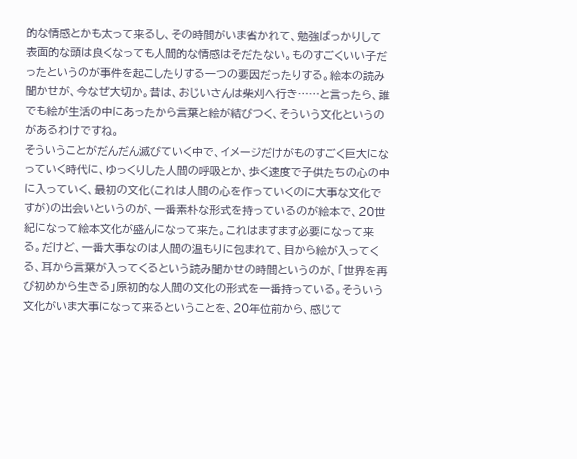的な情感とかも太って来るし、その時間がいま省かれて、勉強ばっかりして表面的な頭は良くなっても人間的な情感はそだたない。ものすごくいい子だったというのが事件を起こしたりする一つの要因だったりする。絵本の読み聞かせが、今なぜ大切か。昔は、おじいさんは柴刈へ行き……と言ったら、誰でも絵が生活の中にあったから言葉と絵が結びつく、そういう文化というのがあるわけですね。
そういうことがだんだん滅びていく中で、イメージだけがものすごく巨大になっていく時代に、ゆっくりした人間の呼吸とか、歩く速度で子供たちの心の中に入っていく、最初の文化(これは人間の心を作っていくのに大事な文化ですが)の出会いというのが、一番素朴な形式を持っているのが絵本で、20世紀になって絵本文化が盛んになって来た。これはますます必要になって来る。だけど、一番大事なのは人間の温もりに包まれて、目から絵が入ってくる、耳から言葉が入ってくるという読み聞かせの時間というのが、「世界を再び初めから生きる」原初的な人間の文化の形式を一番持っている。そういう文化がいま大事になって来るということを、20年位前から、感じて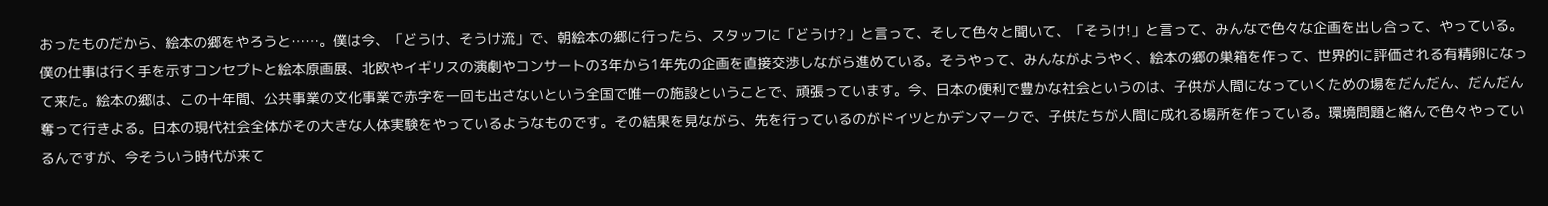おったものだから、絵本の郷をやろうと……。僕は今、「どうけ、そうけ流」で、朝絵本の郷に行ったら、スタッフに「どうけ?」と言って、そして色々と聞いて、「そうけ!」と言って、みんなで色々な企画を出し合って、やっている。僕の仕事は行く手を示すコンセプトと絵本原画展、北欧やイギリスの演劇やコンサートの3年から1年先の企画を直接交渉しながら進めている。そうやって、みんながようやく、絵本の郷の巣箱を作って、世界的に評価される有精卵になって来た。絵本の郷は、この十年間、公共事業の文化事業で赤字を一回も出さないという全国で唯一の施設ということで、頑張っています。今、日本の便利で豊かな社会というのは、子供が人間になっていくための場をだんだん、だんだん奪って行きよる。日本の現代社会全体がその大きな人体実験をやっているようなものです。その結果を見ながら、先を行っているのがドイツとかデンマークで、子供たちが人間に成れる場所を作っている。環境問題と絡んで色々やっているんですが、今そういう時代が来て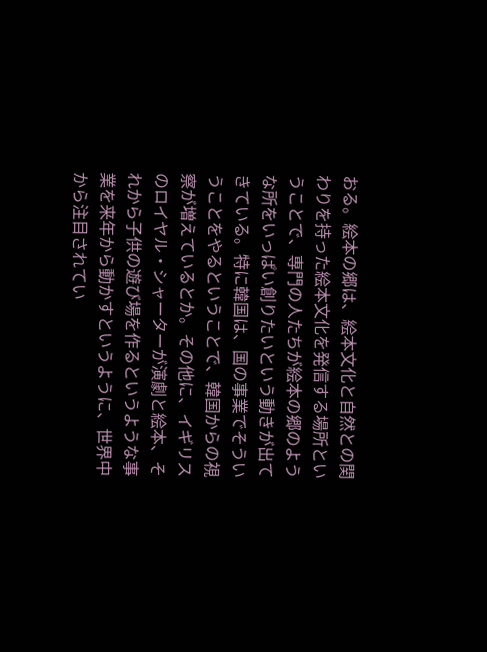おる。絵本の郷は、絵本文化と自然との関わりを持った絵本文化を発信する場所ということで、専門の人たちが絵本の郷のような所をいっぱい創りたいという動きが出てきている。特に韓国は、国の事業でそういうことをやるということで、韓国からの視察が増えているとか。その他に、イギリスのロイヤル・シャーターが演劇と絵本、それから子供の遊び場を作るというような事業を来年から動かすというように、世界中から注目されてい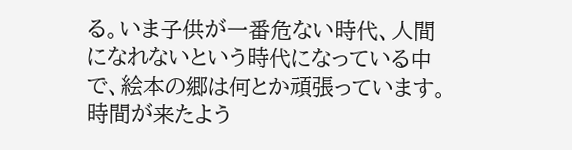る。いま子供が一番危ない時代、人間になれないという時代になっている中で、絵本の郷は何とか頑張っています。時間が来たよう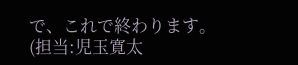で、これで終わります。
(担当:児玉寛太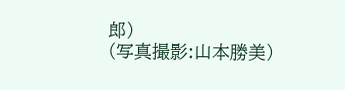郎)
(写真撮影:山本勝美)